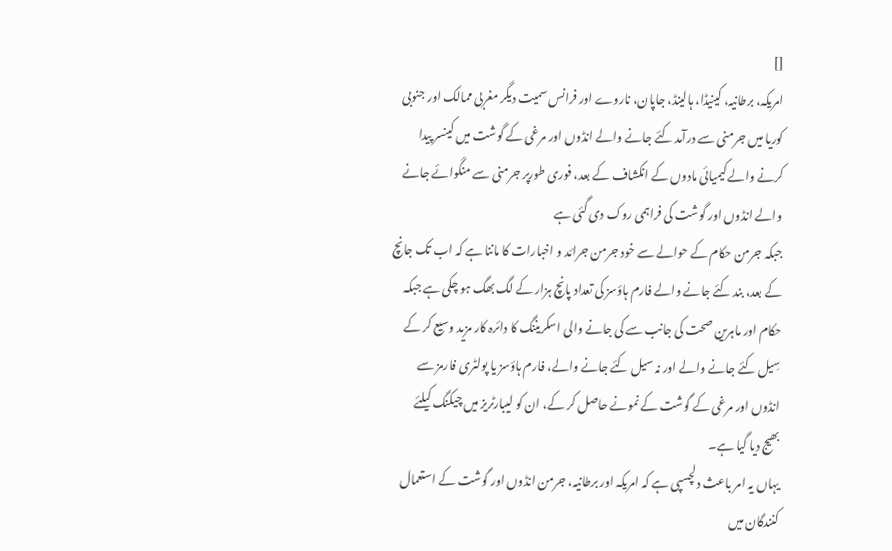[]
امریکہ، برطانیہ، کینیڈا، ہالینڈ، جاپان، ناروے اور فرانس سمیت دیگر مغربی ممالک اور جنوبی کوریا میں جرمنی سے درآمد کئے جانے والے انڈوں اور مرغی کے گوشت میں کینسر پیدا کرنے والے کیمیائی مادوں کے انکشاف کے بعد، فوری طورپر جرمنی سے منگوائے جانے والے انڈوں اور گوشت کی فراہمی روک دی گئی ہے
جبکہ جرمن حکام کے حوالے سے خود جرمن جرائد و اخبارات کا ماننا ہے کہ اب تک جانچ کے بعد، بند کئے جانے والے فارم ہاؤسز کی تعداد پانچ ہزار کے لگ بھگ ہو چکی ہے جبکہ حکام اور ماہرین صحت کی جانب سے کی جانے والی اسکریننگ کا دائرہ کار مزید وسیع کر کے سِیل کئے جانے والے اور نہ سیل کئے جانے والے، فارم ہاؤسز یا پولٹری فارمز سے انڈوں اور مرغی کے گوشت کے نمونے حاصل کر کے، ان کو لیبارٹریز میں چیکنگ کیلئے بھیج دیا گیا ہے۔
یہاں یہ امر باعث دلچسپی ہے کہ امریکہ اور برطانیہ، جرمن انڈوں اور گوشت کے استعمال کنندگان میں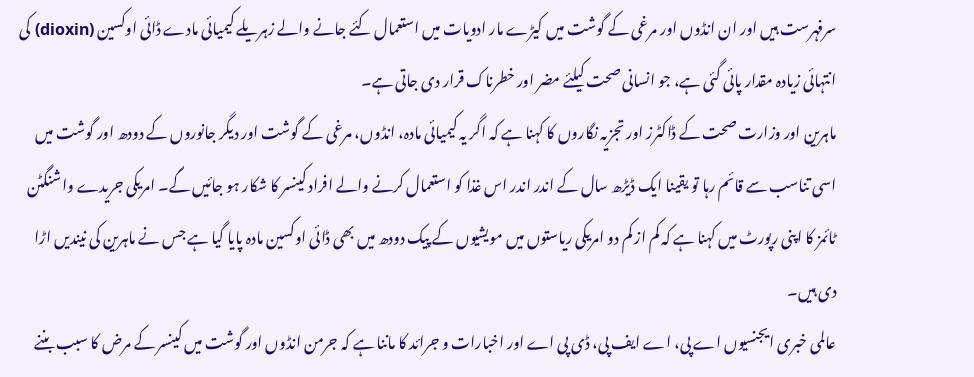سرفہرست ہیں اور ان انڈوں اور مرغی کے گوشت میں کیڑے مار ادویات میں استعمال کئے جانے والے زہریلے کیمیائی مادے ڈائی اوکسین (dioxin) کی انتہائی زیادہ مقدار پائی گئی ہے، جو انسانی صحت کیلئے مضر اور خطرناک قرار دی جاتی ہے۔
ماہرین اور وزارت صحت کے ڈاکٹرز اور تجزیہ نگاروں کا کہنا ہے کہ اگر یہ کیمیائی مادہ، انڈوں، مرغی کے گوشت اور دیگر جانوروں کے دودھ اور گوشت میں اسی تناسب سے قائم رہا تو یقینا ایک ڈیڑھ سال کے اندر اندر اس غذا کو استعمال کرنے والے افراد کینسر کا شکار ہو جائیں گے۔ امریکی جریدے واشنگٹن ٹائمز کا اپنی رپورٹ میں کہنا ہے کہ کم از کم دو امریکی ریاستوں میں مویشیوں کے پیک دودھ میں بھی ڈائی اوکسین مادہ پایا گیا ہے جس نے ماہرین کی نیندیں اڑا دی ہیں۔
عالمی خبری ایجنسیوں اے پی، اے ایف پی، ڈی پی اے اور اخبارات و جرائد کا ماننا ہے کہ جرمن انڈوں اور گوشت میں کینسر کے مرض کا سبب بننے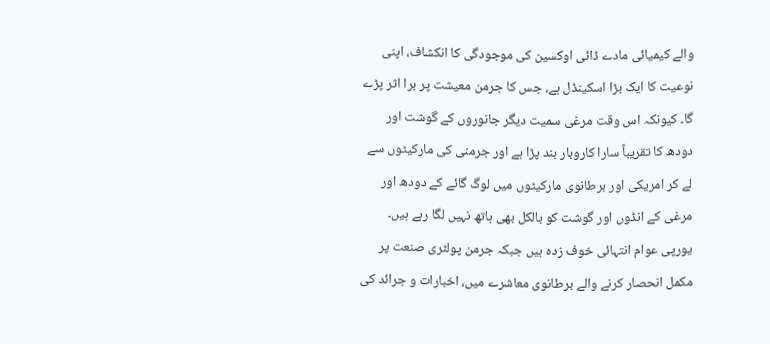والے کیمیائی مادے ڈائی اوکسین کی موجودگی کا انکشاف، اپنی نوعیت کا ایک بڑا اسکینڈل ہے، جس کا جرمن معیشت پر برا اثر پڑے گا۔ کیونکہ اس وقت مرغی سمیت دیگر جانوروں کے گوشت اور دودھ کا تقریباً سارا کاروبار بند پڑا ہے اور جرمنی کی مارکیٹوں سے لے کر امریکی اور برطانوی مارکیٹوں میں لوگ گائے کے دودھ اور مرغی کے انڈوں اور گوشت کو بالکل بھی ہاتھ نہیں لگا رہے ہیں۔
یورپی عوام انتہائی خوف زدہ ہیں جبکہ جرمن پولٹری صنعت پر مکمل انحصار کرنے والے برطانوی معاشرے میں، اخبارات و جرائد کی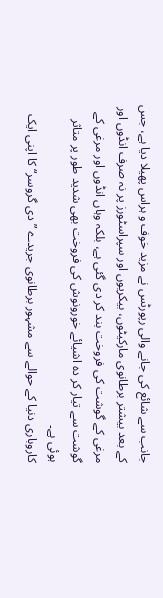جانب سے شائع کی جانے والی رپورٹس نے مزید خوف و ہراس پھیلا دیا ہے، جس کے بعد بیشتر برطانوی مارکیٹوں، بیکریوں اور سپراسٹورز پر نہ صرف انڈوں اور مرغی کے گوشت کی فروخت بند کر دی گئی ہے، بلکہ وہاں انڈوں اور مرغی کے گوشت سے تیار کر دہ اشیائے خورونوش کی فروخت بھی شدید طور پر متاثر ہوئی ہے۔
کاروباری دنیا کے حوالے سے مشہور برطانوی جریدے ”دی گروسر“ کا اپنی ایک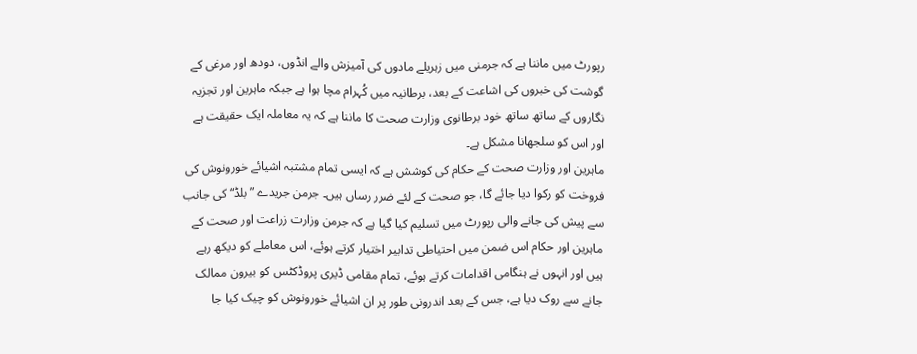رپورٹ میں ماننا ہے کہ جرمنی میں زہریلے مادوں کی آمیزش والے انڈوں، دودھ اور مرغی کے گوشت کی خبروں کی اشاعت کے بعد، برطانیہ میں کُہرام مچا ہوا ہے جبکہ ماہرین اور تجزیہ نگاروں کے ساتھ ساتھ خود برطانوی وزارت صحت کا ماننا ہے کہ یہ معاملہ ایک حقیقت ہے اور اس کو سلجھانا مشکل ہے۔
ماہرین اور وزارت صحت کے حکام کی کوشش ہے کہ ایسی تمام مشتبہ اشیائے خورونوش کی فروخت کو رکوا دیا جائے گا، جو صحت کے لئے ضرر رساں ہیں۔ جرمن جریدے ”بلڈ“ کی جانب سے پیش کی جانے والی رپورٹ میں تسلیم کیا گیا ہے کہ جرمن وزارت زراعت اور صحت کے ماہرین اور حکام اس ضمن میں احتیاطی تدابیر اختیار کرتے ہوئے، اس معاملے کو دیکھ رہے ہیں اور انہوں نے ہنگامی اقدامات کرتے ہوئے، تمام مقامی ڈیری پروڈکٹس کو بیرون ممالک جانے سے روک دیا ہے، جس کے بعد اندرونی طور پر ان اشیائے خورونوش کو چیک کیا جا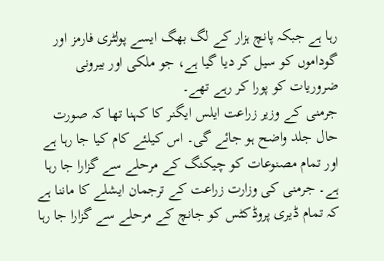رہا ہے جبکہ پانچ ہزار کے لگ بھگ ایسے پولٹری فارمز اور گوداموں کو سیل کر دیا گیا ہے، جو ملکی اور بیرونی ضروریات کو پورا کر رہے تھے۔
جرمنی کے وزیر زراعت ایلس ایگنر کا کہنا تھا کہ صورت حال جلد واضح ہو جائے گی۔ اس کیلئے کام کیا جا رہا ہے اور تمام مصنوعات کو چیکنگ کے مرحلے سے گزارا جا رہا ہے۔ جرمنی کی وزارت زراعت کے ترجمان ایشلے کا ماننا ہے کہ تمام ڈیری پروڈکٹس کو جانچ کے مرحلے سے گزارا جا رہا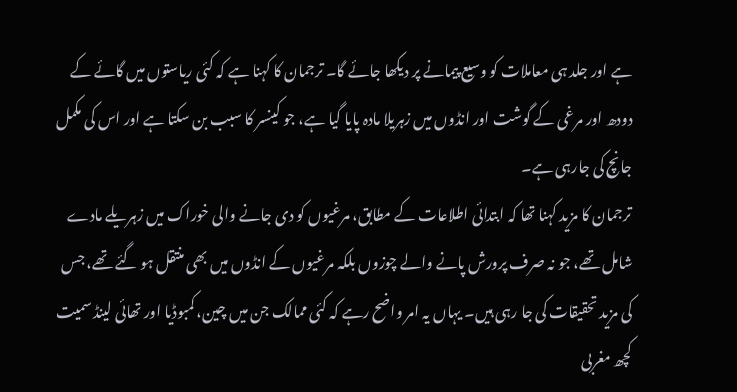ہے اور جلد ہی معاملات کو وسیع پیمانے پر دیکھا جائے گا۔ ترجمان کا کہنا ہے کہ کئی ریاستوں میں گائے کے دودھ اور مرغی کے گوشت اور انڈوں میں زہریلا مادہ پایا گیا ہے، جو کینسر کا سبب بن سکتا ہے اور اس کی مکمل جانچ کی جارہی ہے۔
ترجمان کا مزید کہنا تھا کہ ابتدائی اطلاعات کے مطابق، مرغیوں کو دی جانے والی خوراک میں زہریلے مادے شامل تھے، جو نہ صرف پرورش پانے والے چوزوں بلکہ مرغیوں کے انڈوں میں بھی منتقل ہو گئے تھے، جس کی مزید تحقیقات کی جا رہی ہیں۔ یہاں یہ امر واضح رہے کہ کئی ممالک جن میں چین، کمبوڈیا اور تھائی لینڈ سمیت کچھ مغربی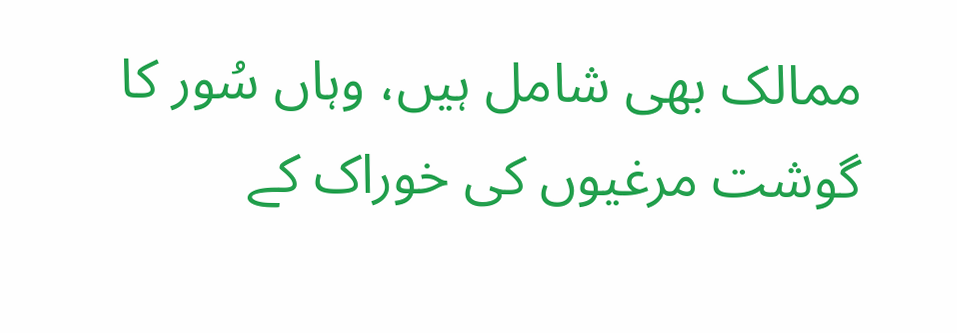ممالک بھی شامل ہیں، وہاں سُور کا گوشت مرغیوں کی خوراک کے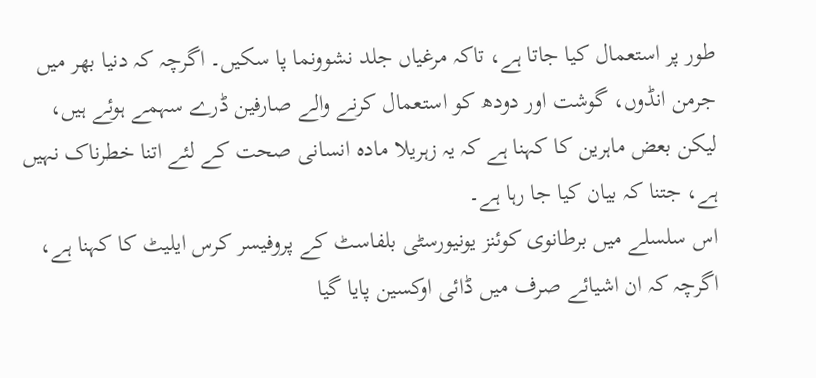طور پر استعمال کیا جاتا ہے، تاکہ مرغیاں جلد نشوونما پا سکیں۔ اگرچہ کہ دنیا بھر میں جرمن انڈوں، گوشت اور دودھ کو استعمال کرنے والے صارفین ڈرے سہمے ہوئے ہیں، لیکن بعض ماہرین کا کہنا ہے کہ یہ زہریلا مادہ انسانی صحت کے لئے اتنا خطرناک نہیں ہے، جتنا کہ بیان کیا جا رہا ہے۔
اس سلسلے میں برطانوی کوئنز یونیورسٹی بلفاسٹ کے پروفیسر کرس ایلیٹ کا کہنا ہے، اگرچہ کہ ان اشیائے صرف میں ڈائی اوکسین پایا گیا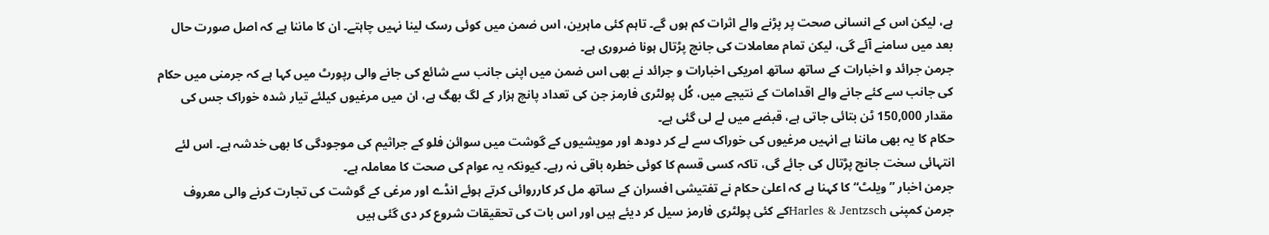ہے، لیکن اس کے انسانی صحت پر پڑنے والے اثرات کم ہوں گے۔ تاہم کئی ماہرین، اس ضمن میں کوئی رسک لینا نہیں چاہتے۔ ان کا ماننا ہے کہ اصل صورت حال بعد میں سامنے آئے گی، لیکن تمام معاملات کی جانچ پڑتال ہونا ضروری ہے۔
جرمن جرائد و اخبارات کے ساتھ ساتھ امریکی اخبارات و جرائد نے بھی اس ضمن میں اپنی جانب سے شائع کی جانے والی رپورٹ میں کہا ہے کہ جرمنی میں حکام کی جانب سے کئے جانے والے اقدامات کے نتیجے میں، کُل پولٹری فارمز جن کی تعداد پانچ ہزار کے لگ بھگ ہے، ان میں مرغیوں کیلئے تیار شدہ خوراک جس کی مقدار 150,000 ٹن بتائی جاتی ہے، قبضے میں لے لی گئی ہے۔
حکام کا یہ بھی ماننا ہے انہیں مرغیوں کی خوراک سے لے کر دودھ اور مویشیوں کے گوشت میں سوائن فلو کے جراثیم کی موجودگی کا بھی خدشہ ہے۔ اس لئے انتہائی سخت جانچ پڑتال کی جائے گی، تاکہ کسی قسم کا کوئی خطرہ باقی نہ رہے۔ کیونکہ یہ عوام کی صحت کا معاملہ ہے۔
جرمن اخبار ”ویلٹ“ کا کہنا ہے کہ اعلیٰ حکام نے تفتیشی افسران کے ساتھ مل کر کارروائی کرتے ہوئے انڈے اور مرغی کے گوشت کی تجارت کرنے والی معروف جرمن کمپنی Harles & Jentzschکے کئی پولٹری فارمز سیل کر دیئے ہیں اور اس بات کی تحقیقات شروع کر دی گئی ہیں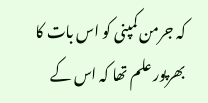کہ جرمن کمپنی کو اس بات کا بھرپور علم تھا کہ اس کے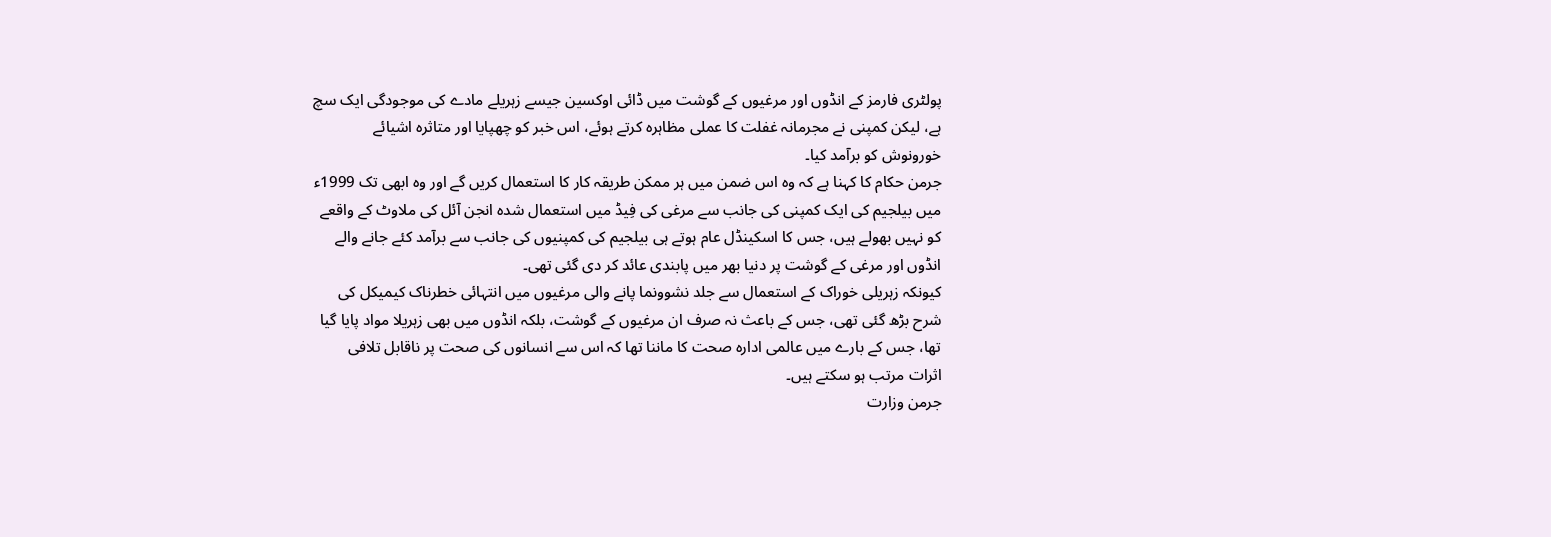پولٹری فارمز کے انڈوں اور مرغیوں کے گوشت میں ڈائی اوکسین جیسے زہریلے مادے کی موجودگی ایک سچ ہے، لیکن کمپنی نے مجرمانہ غفلت کا عملی مظاہرہ کرتے ہوئے، اس خبر کو چھپایا اور متاثرہ اشیائے خورونوش کو برآمد کیا۔
جرمن حکام کا کہنا ہے کہ وہ اس ضمن میں ہر ممکن طریقہ کار کا استعمال کریں گے اور وہ ابھی تک 1999ء میں بیلجیم کی ایک کمپنی کی جانب سے مرغی کی فِیڈ میں استعمال شدہ انجن آئل کی ملاوٹ کے واقعے کو نہیں بھولے ہیں، جس کا اسکینڈل عام ہوتے ہی بیلجیم کی کمپنیوں کی جانب سے برآمد کئے جانے والے انڈوں اور مرغی کے گوشت پر دنیا بھر میں پابندی عائد کر دی گئی تھی۔
کیونکہ زہریلی خوراک کے استعمال سے جلد نشوونما پانے والی مرغیوں میں انتہائی خطرناک کیمیکل کی شرح بڑھ گئی تھی، جس کے باعث نہ صرف ان مرغیوں کے گوشت، بلکہ انڈوں میں بھی زہریلا مواد پایا گیا تھا، جس کے بارے میں عالمی ادارہ صحت کا ماننا تھا کہ اس سے انسانوں کی صحت پر ناقابل تلافی اثرات مرتب ہو سکتے ہیں۔
جرمن وزارت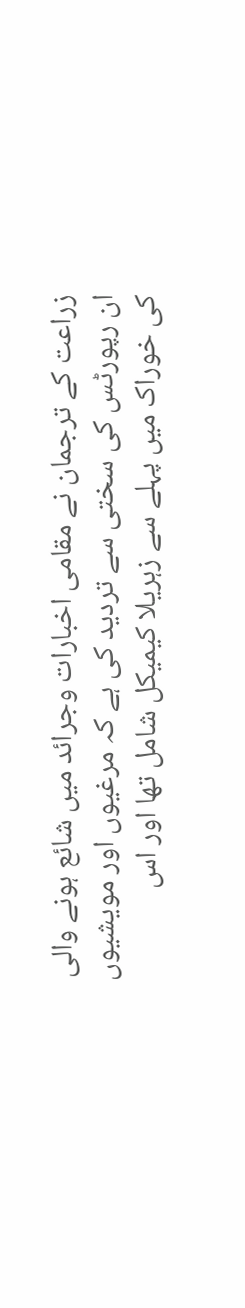زراعت کے ترجمان نے مقامی اخبارات وجرائد میں شائع ہونے والی ان رپورٹس کی سختی سے تردید کی ہے کہ مرغیوں اور مویشیوں کی خوراک میں پہلے سے زہریلا کیمیکل شامل تھا اور اس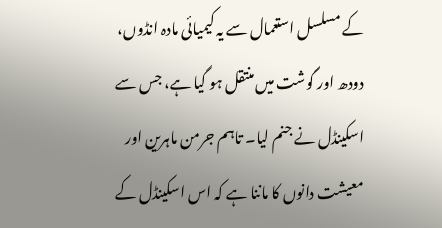کے مسلسل استعمال سے یہ کیمیائی مادہ انڈوں، دودھ اور گوشت میں منتقل ہو گیا ہے، جس سے اسکینڈل نے جنم لیا۔ تاہم جرمن ماہرین اور معیشت دانوں کا ماننا ہے کہ اس اسکینڈل کے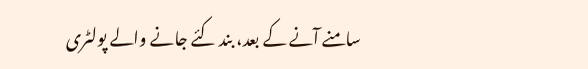سامنے آنے کے بعد، بند کئے جانے والے پولٹری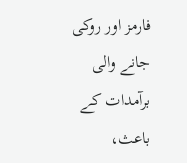فارمز اور روکی جانے والی برآمدات کے باعث،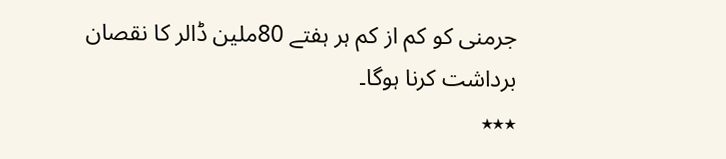جرمنی کو کم از کم ہر ہفتے 80ملین ڈالر کا نقصان برداشت کرنا ہوگا۔
٭٭٭